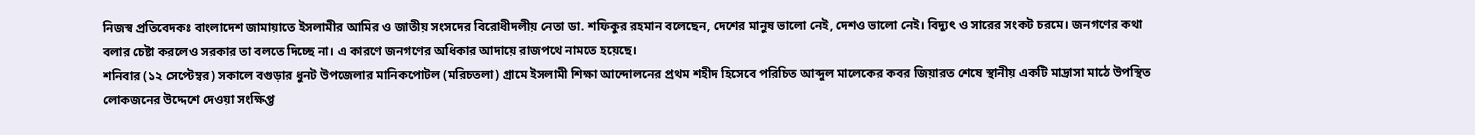নিজস্ব প্রতিবেদকঃ বাংলাদেশ জামায়াতে ইসলামীর আমির ও জাতীয় সংসদের বিরোধীদলীয় নেতা ডা. শফিকুর রহমান বলেছেন, দেশের মানুষ ভালো নেই, দেশও ভালো নেই। বিদ্যুৎ ও সারের সংকট চরমে। জনগণের কথা বলার চেষ্টা করলেও সরকার তা বলতে দিচ্ছে না। এ কারণে জনগণের অধিকার আদায়ে রাজপথে নামতে হয়েছে।
শনিবার (১২ সেপ্টেম্বর) সকালে বগুড়ার ধুনট উপজেলার মানিকপোটল (মরিচতলা) গ্রামে ইসলামী শিক্ষা আন্দোলনের প্রথম শহীদ হিসেবে পরিচিত আব্দুল মালেকের কবর জিয়ারত শেষে স্থানীয় একটি মাদ্রাসা মাঠে উপস্থিত লোকজনের উদ্দেশে দেওয়া সংক্ষিপ্ত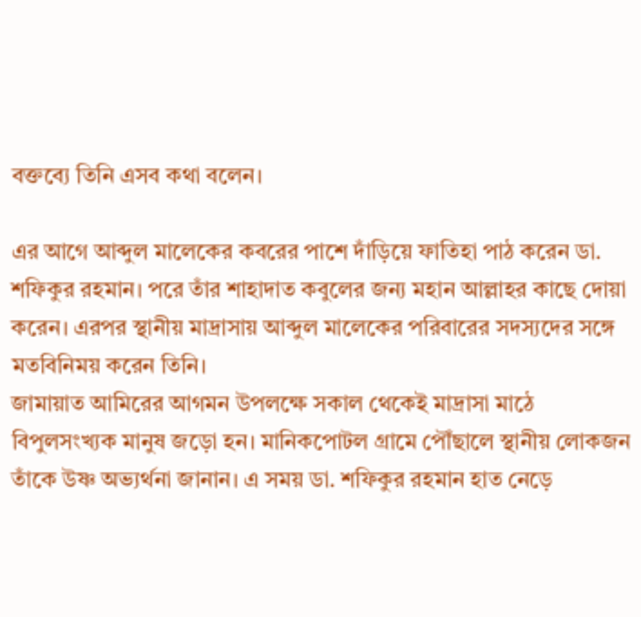বক্তব্যে তিনি এসব কথা বলেন।

এর আগে আব্দুল মালেকের কবরের পাশে দাঁড়িয়ে ফাতিহা পাঠ করেন ডা. শফিকুর রহমান। পরে তাঁর শাহাদাত কবুলের জন্য মহান আল্লাহর কাছে দোয়া করেন। এরপর স্থানীয় মাদ্রাসায় আব্দুল মালেকের পরিবারের সদস্যদের সঙ্গে মতবিনিময় করেন তিনি।
জামায়াত আমিরের আগমন উপলক্ষে সকাল থেকেই মাদ্রাসা মাঠে বিপুলসংখ্যক মানুষ জড়ো হন। মানিকপোটল গ্রামে পৌঁছালে স্থানীয় লোকজন তাঁকে উষ্ণ অভ্যর্থনা জানান। এ সময় ডা. শফিকুর রহমান হাত নেড়ে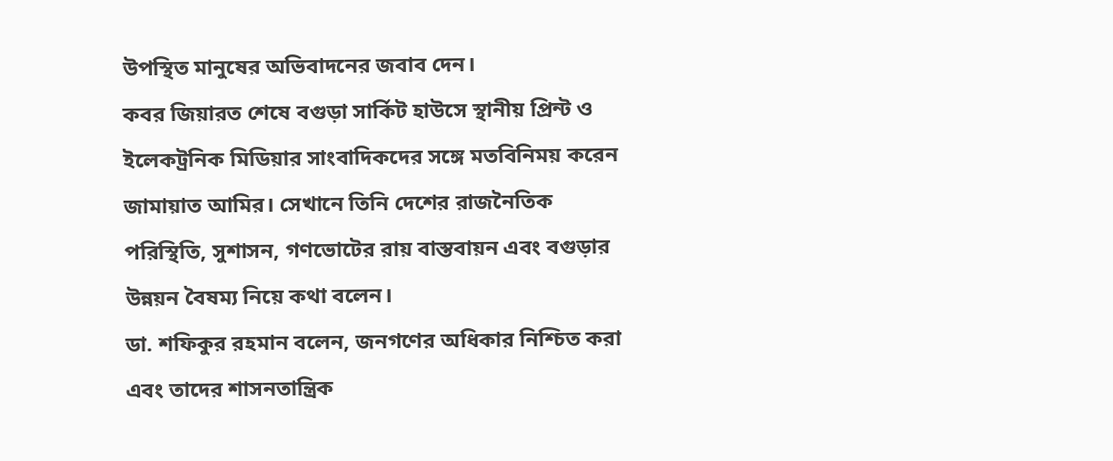উপস্থিত মানুষের অভিবাদনের জবাব দেন।
কবর জিয়ারত শেষে বগুড়া সার্কিট হাউসে স্থানীয় প্রিন্ট ও ইলেকট্রনিক মিডিয়ার সাংবাদিকদের সঙ্গে মতবিনিময় করেন জামায়াত আমির। সেখানে তিনি দেশের রাজনৈতিক পরিস্থিতি, সুশাসন, গণভোটের রায় বাস্তবায়ন এবং বগুড়ার উন্নয়ন বৈষম্য নিয়ে কথা বলেন।
ডা. শফিকুর রহমান বলেন, জনগণের অধিকার নিশ্চিত করা এবং তাদের শাসনতান্ত্রিক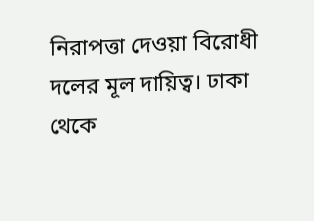নিরাপত্তা দেওয়া বিরোধী দলের মূল দায়িত্ব। ঢাকা থেকে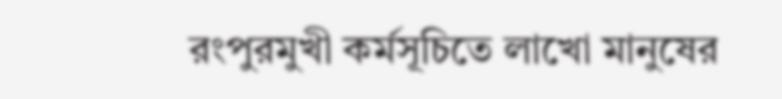রংপুরমুখী কর্মসূচিতে লাখো মানুষের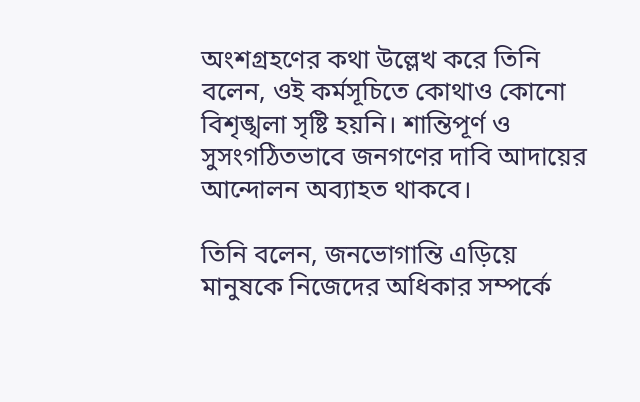অংশগ্রহণের কথা উল্লেখ করে তিনি বলেন, ওই কর্মসূচিতে কোথাও কোনো বিশৃঙ্খলা সৃষ্টি হয়নি। শান্তিপূর্ণ ও সুসংগঠিতভাবে জনগণের দাবি আদায়ের আন্দোলন অব্যাহত থাকবে।

তিনি বলেন, জনভোগান্তি এড়িয়ে মানুষকে নিজেদের অধিকার সম্পর্কে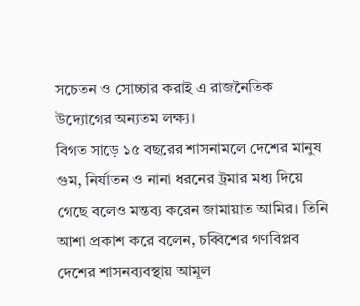সচেতন ও সোচ্চার করাই এ রাজনৈতিক উদ্যোগের অন্যতম লক্ষ্য।
বিগত সাড়ে ১৫ বছরের শাসনামলে দেশের মানুষ গুম, নির্যাতন ও নানা ধরনের ট্রমার মধ্য দিয়ে গেছে বলেও মন্তব্য করেন জামায়াত আমির। তিনি আশা প্রকাশ করে বলেন, চব্বিশের গণবিপ্লব দেশের শাসনব্যবস্থায় আমূল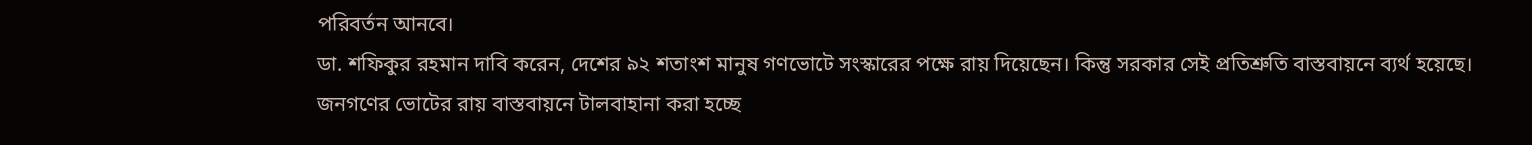পরিবর্তন আনবে।
ডা. শফিকুর রহমান দাবি করেন, দেশের ৯২ শতাংশ মানুষ গণভোটে সংস্কারের পক্ষে রায় দিয়েছেন। কিন্তু সরকার সেই প্রতিশ্রুতি বাস্তবায়নে ব্যর্থ হয়েছে। জনগণের ভোটের রায় বাস্তবায়নে টালবাহানা করা হচ্ছে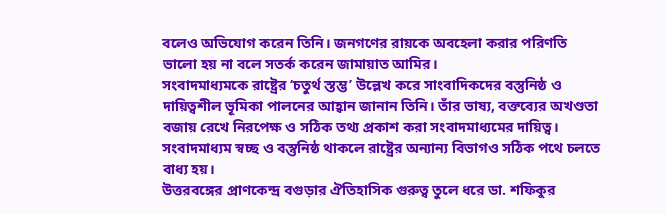বলেও অভিযোগ করেন তিনি। জনগণের রায়কে অবহেলা করার পরিণতি ভালো হয় না বলে সতর্ক করেন জামায়াত আমির।
সংবাদমাধ্যমকে রাষ্ট্রের ‘চতুর্থ স্তম্ভ’ উল্লেখ করে সাংবাদিকদের বস্তুনিষ্ঠ ও দায়িত্বশীল ভূমিকা পালনের আহ্বান জানান তিনি। তাঁর ভাষ্য, বক্তব্যের অখণ্ডতা বজায় রেখে নিরপেক্ষ ও সঠিক তথ্য প্রকাশ করা সংবাদমাধ্যমের দায়িত্ব। সংবাদমাধ্যম স্বচ্ছ ও বস্তুনিষ্ঠ থাকলে রাষ্ট্রের অন্যান্য বিভাগও সঠিক পথে চলতে বাধ্য হয়।
উত্তরবঙ্গের প্রাণকেন্দ্র বগুড়ার ঐতিহাসিক গুরুত্ব তুলে ধরে ডা. শফিকুর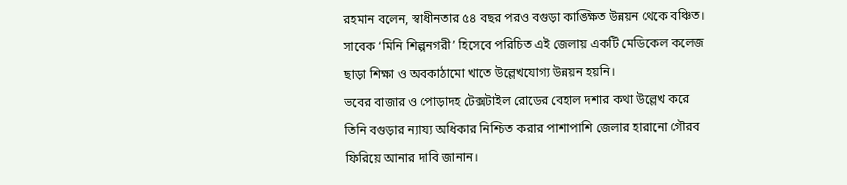রহমান বলেন, স্বাধীনতার ৫৪ বছর পরও বগুড়া কাঙ্ক্ষিত উন্নয়ন থেকে বঞ্চিত। সাবেক ‘মিনি শিল্পনগরী’ হিসেবে পরিচিত এই জেলায় একটি মেডিকেল কলেজ ছাড়া শিক্ষা ও অবকাঠামো খাতে উল্লেখযোগ্য উন্নয়ন হয়নি।
ভবের বাজার ও পোড়াদহ টেক্সটাইল রোডের বেহাল দশার কথা উল্লেখ করে তিনি বগুড়ার ন্যায্য অধিকার নিশ্চিত করার পাশাপাশি জেলার হারানো গৌরব ফিরিয়ে আনার দাবি জানান।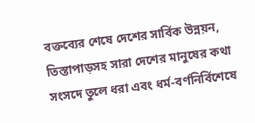বক্তব্যের শেষে দেশের সার্বিক উন্নয়ন, তিস্তাপাড়সহ সারা দেশের মানুষের কথা সংসদে তুলে ধরা এবং ধর্ম-বর্ণনির্বিশেষে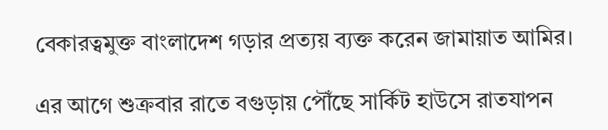বেকারত্বমুক্ত বাংলাদেশ গড়ার প্রত্যয় ব্যক্ত করেন জামায়াত আমির।

এর আগে শুক্রবার রাতে বগুড়ায় পৌঁছে সার্কিট হাউসে রাতযাপন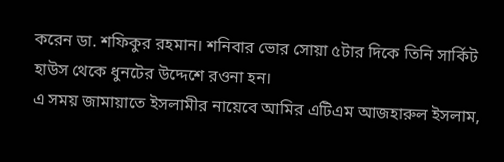করেন ডা. শফিকুর রহমান। শনিবার ভোর সোয়া ৫টার দিকে তিনি সার্কিট হাউস থেকে ধুনটের উদ্দেশে রওনা হন।
এ সময় জামায়াতে ইসলামীর নায়েবে আমির এটিএম আজহারুল ইসলাম,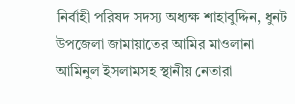নির্বাহী পরিষদ সদস্য অধ্যক্ষ শাহাবুদ্দিন, ধুনট উপজেলা জামায়াতের আমির মাওলানা আমিনুল ইসলামসহ স্থানীয় নেতারা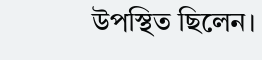উপস্থিত ছিলেন।